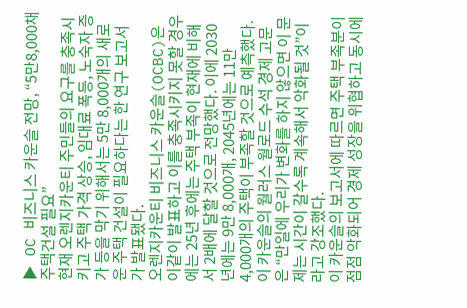▶ OC 비즈니스 카운슬 전망, “5만8,000채 주택건설 필요”
현재 오렌지카운티 주민들의 요구를 충족시키고 주택 가격 상승, 임대료 폭등, 노숙자 증가 등을 막기 위해서는 5만 8,000개의 새로운 주택 건설이 필요하다는 한 연구 보고서가 발표됐다.
오렌지카운티 비즈니스 카운슬(OCBC)은 이같이 발표하고 이를 충족시키지 못할 경우에는 25년 후에는 주택 부족이 현재에 비해서 2배에 달할 것으로 전망했다. 이에 2030년에는 9만 8,000개, 2045년에는 11만 4,000개의 주택이 부족할 것으로 예측했다.
이 카운슬의 월러스 월로드 수석 경제 고문은 “만일에 우리가 변화를 하지 않으면 이 문제는 시간이 갈수록 계속해서 악화될 것”이라고 강조했다.
이 카운슬의 보고서에 따르면 주택 부족분이 점점 악화되어 경제 성장을 위협하고 동시에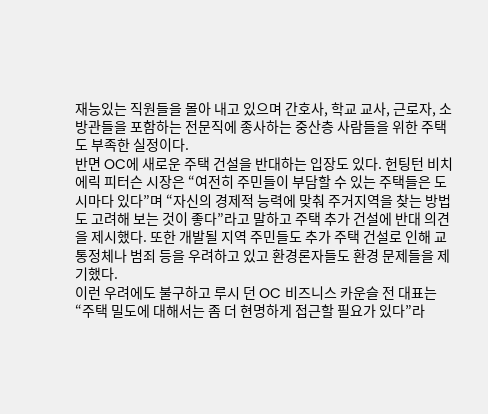재능있는 직원들을 몰아 내고 있으며 간호사, 학교 교사, 근로자, 소방관들을 포함하는 전문직에 종사하는 중산층 사람들을 위한 주택도 부족한 실정이다.
반면 OC에 새로운 주택 건설을 반대하는 입장도 있다. 헌팅턴 비치 에릭 피터슨 시장은 “여전히 주민들이 부담할 수 있는 주택들은 도시마다 있다”며 “자신의 경제적 능력에 맞춰 주거지역을 찾는 방법도 고려해 보는 것이 좋다”라고 말하고 주택 추가 건설에 반대 의견을 제시했다. 또한 개발될 지역 주민들도 추가 주택 건설로 인해 교통정체나 범죄 등을 우려하고 있고 환경론자들도 환경 문제들을 제기했다.
이런 우려에도 불구하고 루시 던 OC 비즈니스 카운슬 전 대표는 “주택 밀도에 대해서는 좀 더 현명하게 접근할 필요가 있다”라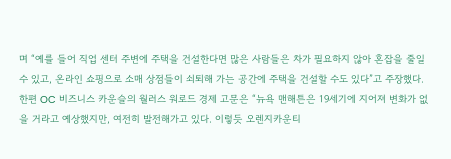며 “예를 들어 직업 센터 주변에 주택을 건설한다면 많은 사람들은 차가 필요하지 않아 혼잡을 줄일 수 있고, 온라인 쇼핑으로 소매 상점들이 쇠퇴해 가는 공간에 주택을 건설할 수도 있다”고 주장했다.
한편 OC 비즈니스 카운슬의 월러스 워로드 경제 고문은 “뉴욕 맨해튼은 19세기에 지어져 변화가 없을 거라고 예상했지만, 여전히 발전해가고 있다. 이렇듯 오렌지카운티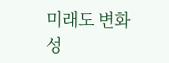미래도 변화 성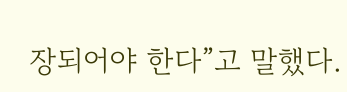장되어야 한다”고 말했다.